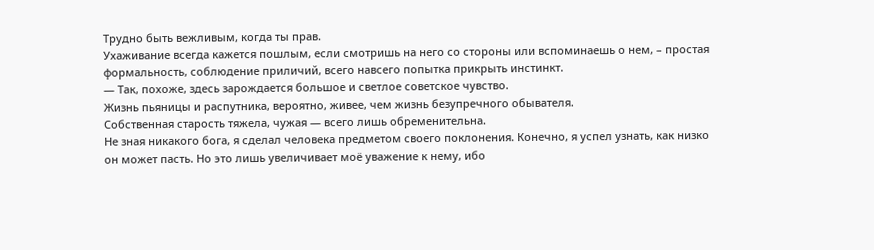Трудно быть вежливым, когда ты прав.
Ухаживание всегда кажется пошлым, если смотришь на него со стороны или вспоминаешь о нем, – простая формальность, соблюдение приличий, всего навсего попытка прикрыть инстинкт.
— Так, похоже, здесь зарождается большое и светлое советское чувство.
Жизнь пьяницы и распутника, вероятно, живее, чем жизнь безупречного обывателя.
Собственная старость тяжела, чужая — всего лишь обременительна.
Не зная никакого бога, я сделал человека предметом своего поклонения. Конечно, я успел узнать, как низко он может пасть. Но это лишь увеличивает моё уважение к нему, ибо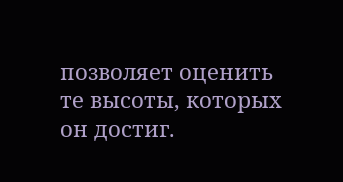позволяет оценить те высоты, которых он достиг.